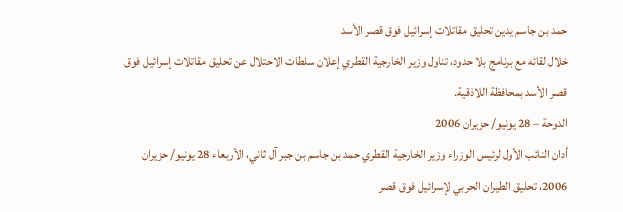حمد بن جاسم يدين تحليق مقاتلات إسرائيل فوق قصر الأسد
خلال لقائه مع برنامج بلا حدود، تناول وزير الخارجية القطري إعلان سلطات الاحتلال عن تحليق مقاتلات إسرائيل فوق قصر الأسد بمحافظة اللاذقية.
الدوحة – 28 يونيو/ حزيران 2006
أدان النائب الأول لرئيس الوزراء وزير الخارجية القطري حمد بن جاسم بن جبر آل ثاني، الأربعاء 28 يونيو/ حزيران 2006، تحليق الطيران الحربي لإسرائيل فوق قصر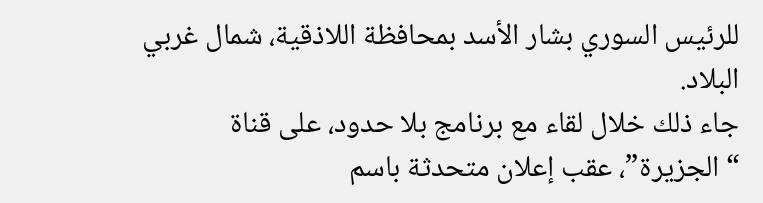للرئيس السوري بشار الأسد بمحافظة اللاذقية، شمال غربي البلاد.
جاء ذلك خلال لقاء مع برنامج بلا حدود، على قناة “الجزيرة”، عقب إعلان متحدثة باسم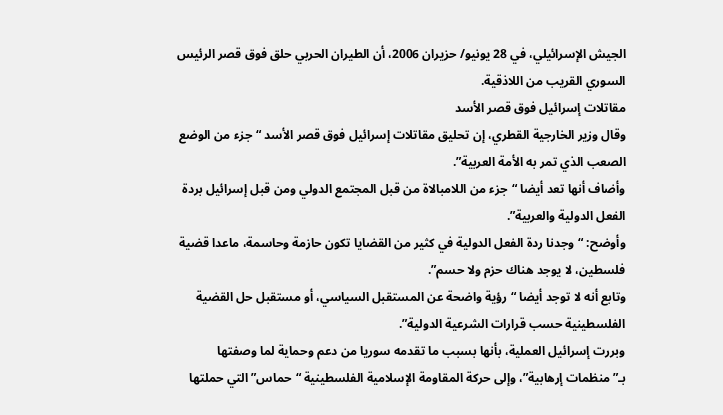الجيش الإسرائيلي، في 28 يونيو/ حزيران 2006، أن الطيران الحربي حلق فوق قصر الرئيس السوري القريب من اللاذقية.
مقاتلات إسرائيل فوق قصر الأسد
وقال وزير الخارجية القطري، إن تحليق مقاتلات إسرائيل فوق قصر الأسد “جزء من الوضع الصعب الذي تمر به الأمة العربية”.
وأضاف أنها تعد أيضا “جزء من اللامبالاة من قبل المجتمع الدولي ومن قبل إسرائيل بردة الفعل الدولية والعربية”.
وأوضح: “وجدنا ردة الفعل الدولية في كثير من القضايا تكون حازمة وحاسمة، ماعدا قضية فلسطين، لا يوجد هناك حزم ولا حسم”.
وتابع أنه لا توجد أيضا “رؤية واضحة عن المستقبل السياسي، أو مستقبل حل القضية الفلسطينية حسب قرارات الشرعية الدولية”.
وبررت إسرائيل العملية، بأنها بسبب ما تقدمه سوريا من دعم وحماية لما وصفتها بـ”منظمات إرهابية”، وإلى حركة المقاومة الإسلامية الفلسطينية “حماس” التي حملتها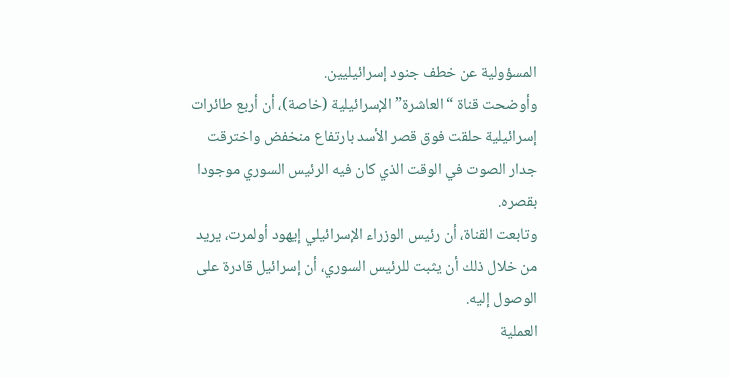المسؤولية عن خطف جنود إسرائيليين.
وأوضحت قناة “العاشرة” الإسرائيلية (خاصة)، أن أربع طائرات إسرائيلية حلقت فوق قصر الأسد بارتفاع منخفض واخترقت جدار الصوت في الوقت الذي كان فيه الرئيس السوري موجودا بقصره.
وتابعت القناة، أن رئيس الوزراء الإسرائيلي إيهود أولمرت، يريد من خلال ذلك أن يثبت للرئيس السوري، أن إسرائيل قادرة على الوصول إليه.
العملية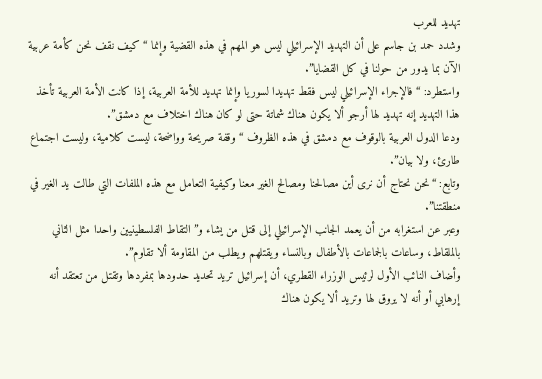تهديد للعرب
وشدد حمد بن جاسم على أن التهديد الإسرائيلي ليس هو المهم في هذه القضية وإنما “كيف نقف نحن كأمة عربية الآن بما يدور من حولنا في كل القضايا”.
واستطرد: “فالإجراء الإسرائيلي ليس فقط تهديدا لسوريا وإنما تهديد للأمة العربية، إذا كانت الأمة العربية تأخذ هذا التهديد إنه تهديد لها أرجو ألا يكون هناك شماتة حتى لو كان هناك اختلاف مع دمشق”.
ودعا الدول العربية بالوقوف مع دمشق في هذه الظروف “وقفة صريحة وواضحة، ليست كلامية، وليست اجتماع طارئ، ولا بيان”.
وتابع: “نحن نحتاج أن نرى أين مصالحنا ومصالح الغير معنا وكيفية التعامل مع هذه الملفات التي طالت يد الغير في منطقتنا”.
وعبر عن استغرابه من أن يعمد الجانب الإسرائيلي إلى قتل من يشاء و”التقاط الفلسطينيين واحدا مثل الثاني بالملقاط، وساعات بالجماعات بالأطفال وبالنساء ويقتلهم ويطلب من المقاومة ألا تقاوم”.
وأضاف النائب الأول لرئيس الوزراء القطري، أن إسرائيل تريد تحديد حدودها بمفردها وتقتل من تعتقد أنه إرهابي أو أنه لا يروق لها وتريد ألا يكون هناك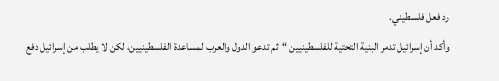رد فعل فلسطيني.
وأكد أن إسرائيل تدمر البنية التحتية للفلسطينيين “ثم تدعو الدول والعرب لمساعدة الفلسطينيين، لكن لا يطلب من إسرائيل دفع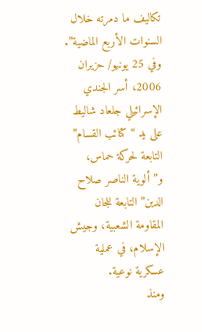تكاليف ما دمرته خلال السنوات الأربع الماضية”.
وفي 25 يونيو/ حزيران 2006، أسر الجندي الإسرائيلي جلعاد شاليط على يد “كتائب القسام” التابعة لحركة حماس، و”ألوية الناصر صلاح الدين” التابعة للجان المقاومة الشعبية، وجيش الإسلام، في عملية عسكرية نوعية.
ومنذ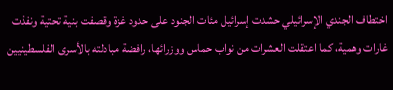اختطاف الجندي الإسرائيلي حشدت إسرائيل مئات الجنود على حدود غزة وقصفت بنية تحتية ونفذت غارات وهمية، كما اعتقلت العشرات من نواب حماس ووزرائها، رافضة مبادلته بالأسرى الفلسطينيين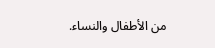من الأطفال والنساء.